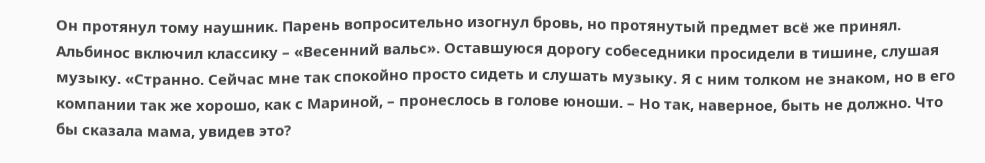Он протянул тому наушник. Парень вопросительно изогнул бровь, но протянутый предмет всё же принял. Альбинос включил классику – «Весенний вальс». Оставшуюся дорогу собеседники просидели в тишине, слушая музыку. «Странно. Сейчас мне так спокойно просто сидеть и слушать музыку. Я с ним толком не знаком, но в его компании так же хорошо, как с Мариной, – пронеслось в голове юноши. – Но так, наверное, быть не должно. Что бы сказала мама, увидев это?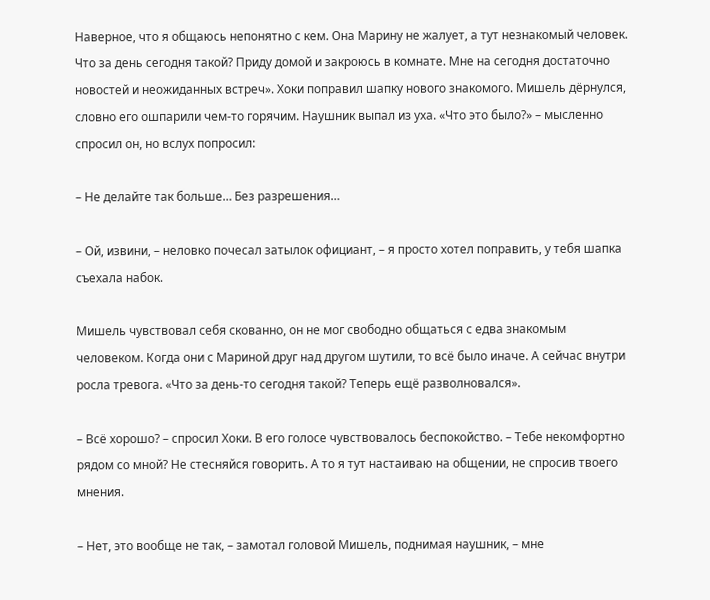Наверное, что я общаюсь непонятно с кем. Она Марину не жалует, а тут незнакомый человек. Что за день сегодня такой? Приду домой и закроюсь в комнате. Мне на сегодня достаточно новостей и неожиданных встреч». Хоки поправил шапку нового знакомого. Мишель дёрнулся, словно его ошпарили чем-то горячим. Наушник выпал из уха. «Что это было?» – мысленно спросил он, но вслух попросил:

– Не делайте так больше… Без разрешения…

– Ой, извини, – неловко почесал затылок официант, – я просто хотел поправить, у тебя шапка съехала набок.

Мишель чувствовал себя скованно, он не мог свободно общаться с едва знакомым человеком. Когда они с Мариной друг над другом шутили, то всё было иначе. А сейчас внутри росла тревога. «Что за день-то сегодня такой? Теперь ещё разволновался».

– Всё хорошо? – спросил Хоки. В его голосе чувствовалось беспокойство. – Тебе некомфортно рядом со мной? Не стесняйся говорить. А то я тут настаиваю на общении, не спросив твоего мнения.

– Нет, это вообще не так, – замотал головой Мишель, поднимая наушник, – мне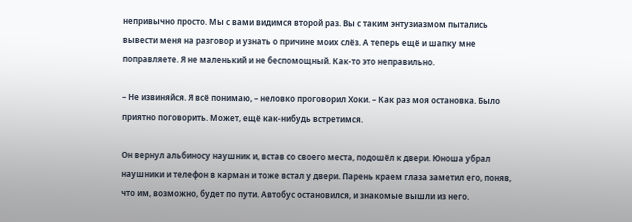непривычно просто. Мы с вами видимся второй раз. Вы с таким энтузиазмом пытались вывести меня на разговор и узнать о причине моих слёз. А теперь ещё и шапку мне поправляете. Я не маленький и не беспомощный. Как-то это неправильно.

– Не извиняйся. Я всё понимаю, – неловко проговорил Хоки. – Как раз моя остановка. Было приятно поговорить. Может, ещё как-нибудь встретимся.

Он вернул альбиносу наушник и, встав со своего места, подошёл к двери. Юноша убрал наушники и телефон в карман и тоже встал у двери. Парень краем глаза заметил его, поняв, что им, возможно, будет по пути. Автобус остановился, и знакомые вышли из него.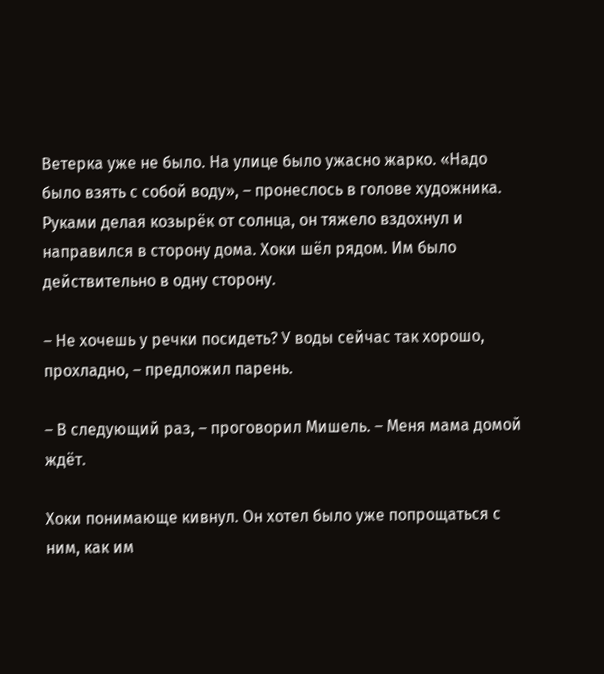Ветерка уже не было. На улице было ужасно жарко. «Надо было взять с собой воду», – пронеслось в голове художника. Руками делая козырёк от солнца, он тяжело вздохнул и направился в сторону дома. Хоки шёл рядом. Им было действительно в одну сторону.

– Не хочешь у речки посидеть? У воды сейчас так хорошо, прохладно, – предложил парень.

– В следующий раз, – проговорил Мишель. – Меня мама домой ждёт.

Хоки понимающе кивнул. Он хотел было уже попрощаться с ним, как им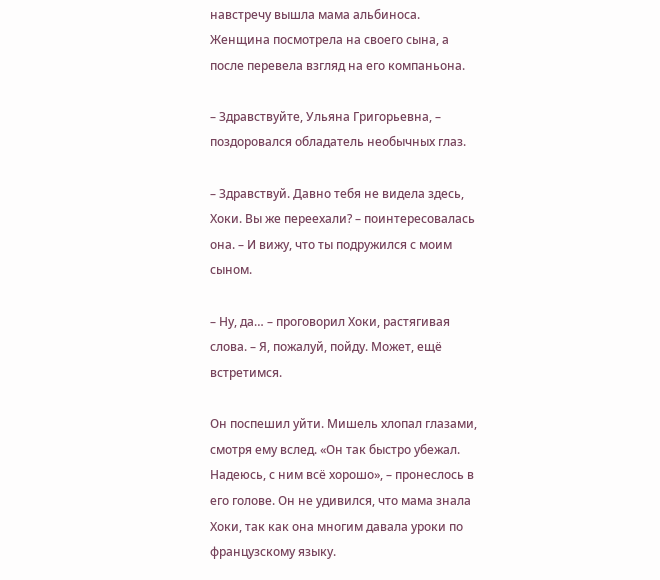навстречу вышла мама альбиноса. Женщина посмотрела на своего сына, а после перевела взгляд на его компаньона.

– Здравствуйте, Ульяна Григорьевна, – поздоровался обладатель необычных глаз.

– Здравствуй. Давно тебя не видела здесь, Хоки. Вы же переехали? – поинтересовалась она. – И вижу, что ты подружился с моим сыном.

– Ну, да… – проговорил Хоки, растягивая слова. – Я, пожалуй, пойду. Может, ещё встретимся.

Он поспешил уйти. Мишель хлопал глазами, смотря ему вслед. «Он так быстро убежал. Надеюсь, с ним всё хорошо», – пронеслось в его голове. Он не удивился, что мама знала Хоки, так как она многим давала уроки по французскому языку.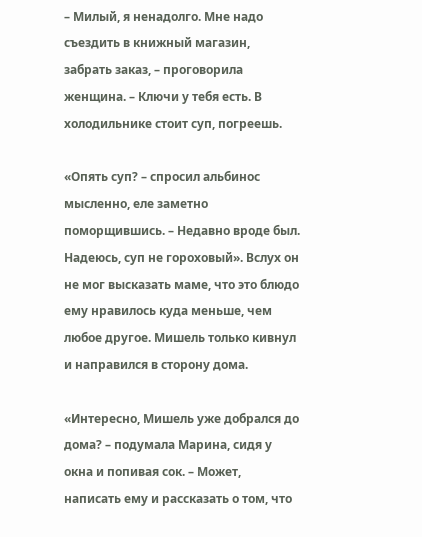– Милый, я ненадолго. Мне надо съездить в книжный магазин, забрать заказ, – проговорила женщина. – Ключи у тебя есть. В холодильнике стоит суп, погреешь.

«Опять суп? – спросил альбинос мысленно, еле заметно поморщившись. – Недавно вроде был. Надеюсь, суп не гороховый». Вслух он не мог высказать маме, что это блюдо ему нравилось куда меньше, чем любое другое. Мишель только кивнул и направился в сторону дома.

«Интересно, Мишель уже добрался до дома? – подумала Марина, сидя у окна и попивая сок. – Может, написать ему и рассказать о том, что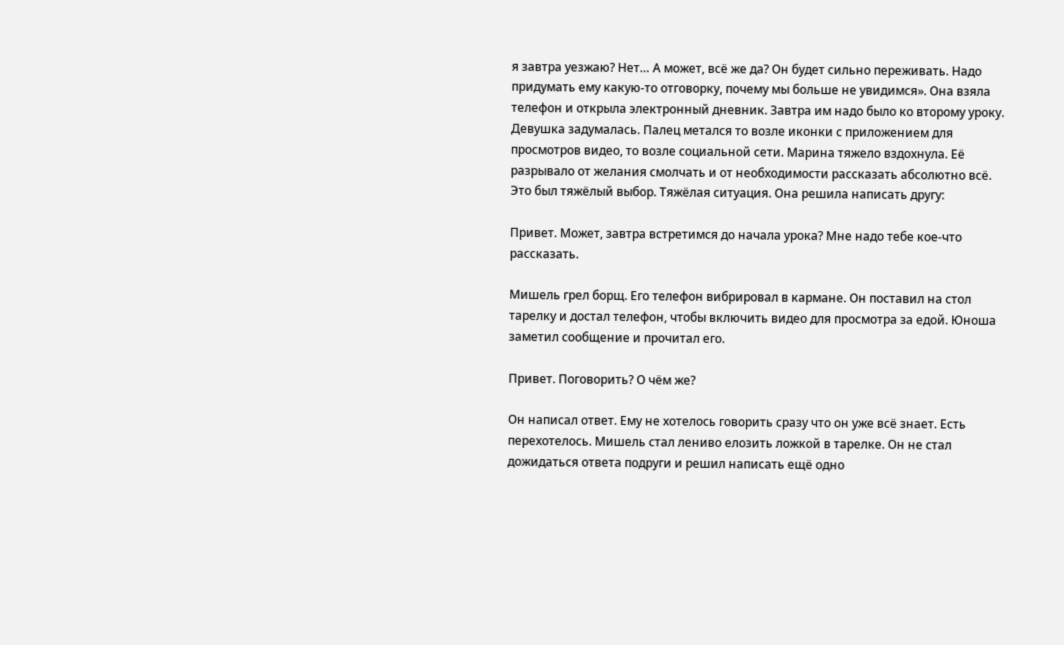я завтра уезжаю? Нет… А может, всё же да? Он будет сильно переживать. Надо придумать ему какую-то отговорку, почему мы больше не увидимся». Она взяла телефон и открыла электронный дневник. Завтра им надо было ко второму уроку. Девушка задумалась. Палец метался то возле иконки с приложением для просмотров видео, то возле социальной сети. Марина тяжело вздохнула. Её разрывало от желания смолчать и от необходимости рассказать абсолютно всё. Это был тяжёлый выбор. Тяжёлая ситуация. Она решила написать другу:

Привет. Может, завтра встретимся до начала урока? Мне надо тебе кое-что рассказать.

Мишель грел борщ. Его телефон вибрировал в кармане. Он поставил на стол тарелку и достал телефон, чтобы включить видео для просмотра за едой. Юноша заметил сообщение и прочитал его.

Привет. Поговорить? О чём же?

Он написал ответ. Ему не хотелось говорить сразу что он уже всё знает. Есть перехотелось. Мишель стал лениво елозить ложкой в тарелке. Он не стал дожидаться ответа подруги и решил написать ещё одно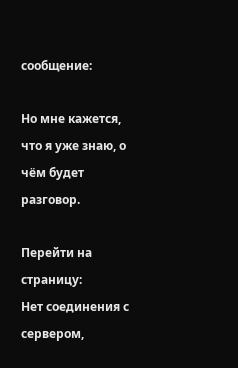сообщение:

Но мне кажется, что я уже знаю, о чём будет разговор.

Перейти на страницу:
Нет соединения с сервером,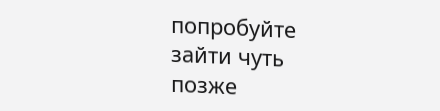попробуйте зайти чуть позже